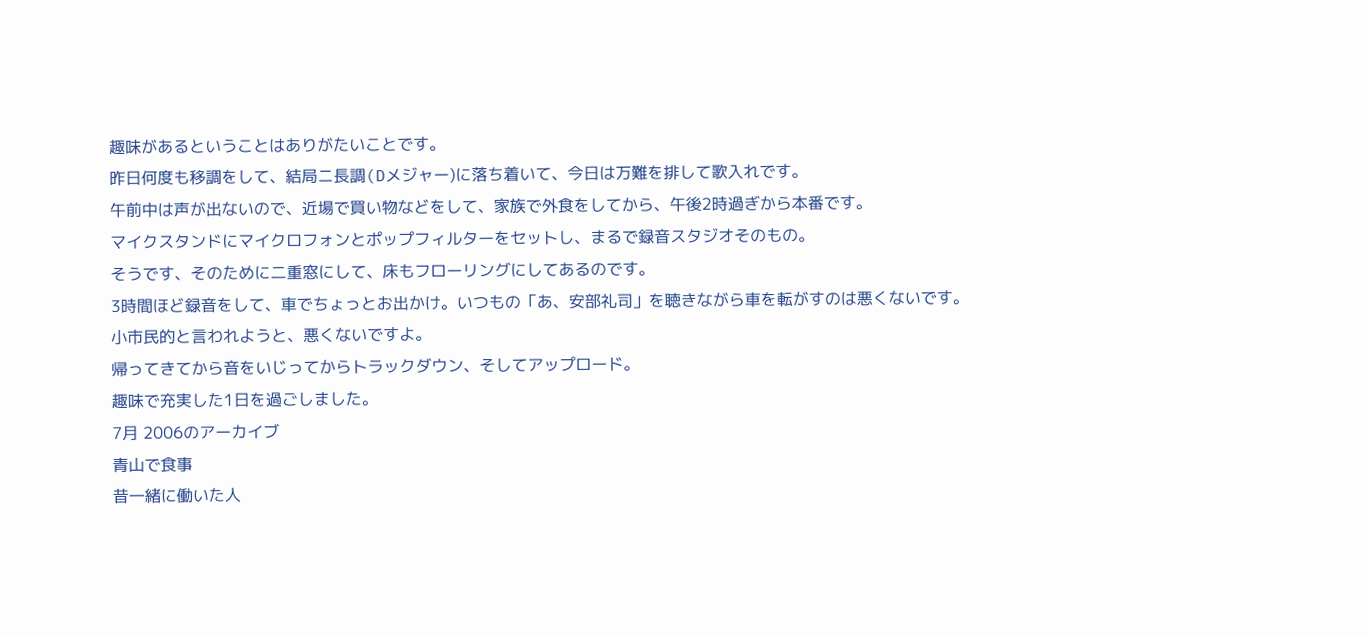趣味があるということはありがたいことです。
昨日何度も移調をして、結局ニ長調(Dメジャー)に落ち着いて、今日は万難を排して歌入れです。
午前中は声が出ないので、近場で買い物などをして、家族で外食をしてから、午後2時過ぎから本番です。
マイクスタンドにマイクロフォンとポップフィルターをセットし、まるで録音スタジオそのもの。
そうです、そのために二重窓にして、床もフローリングにしてあるのです。
3時間ほど録音をして、車でちょっとお出かけ。いつもの「あ、安部礼司」を聴きながら車を転がすのは悪くないです。
小市民的と言われようと、悪くないですよ。
帰ってきてから音をいじってからトラックダウン、そしてアップロード。
趣味で充実した1日を過ごしました。
7月 2006のアーカイブ
青山で食事
昔一緒に働いた人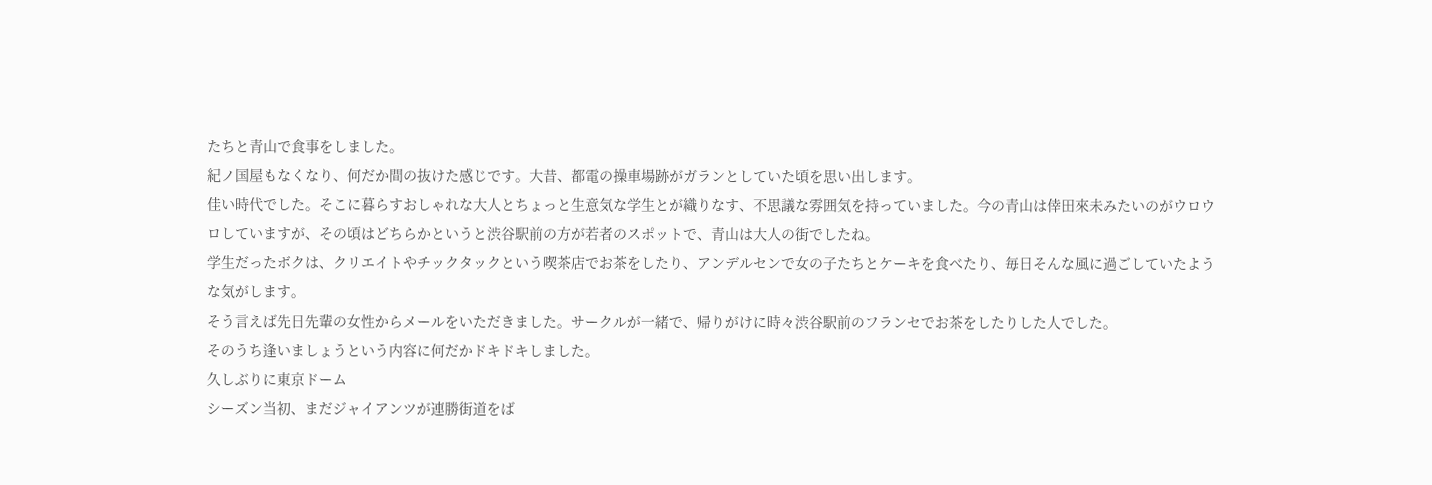たちと青山で食事をしました。
紀ノ国屋もなくなり、何だか間の抜けた感じです。大昔、都電の操車場跡がガランとしていた頃を思い出します。
佳い時代でした。そこに暮らすおしゃれな大人とちょっと生意気な学生とが織りなす、不思議な雰囲気を持っていました。今の青山は倖田來未みたいのがウロウロしていますが、その頃はどちらかというと渋谷駅前の方が若者のスポットで、青山は大人の街でしたね。
学生だったボクは、クリエイトやチックタックという喫茶店でお茶をしたり、アンデルセンで女の子たちとケーキを食べたり、毎日そんな風に過ごしていたような気がします。
そう言えば先日先輩の女性からメールをいただきました。サークルが一緒で、帰りがけに時々渋谷駅前のフランセでお茶をしたりした人でした。
そのうち逢いましょうという内容に何だかドキドキしました。
久しぶりに東京ドーム
シーズン当初、まだジャイアンツが連勝街道をば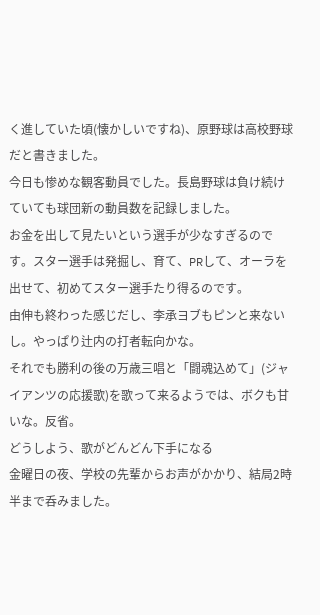く進していた頃(懐かしいですね)、原野球は高校野球だと書きました。
今日も惨めな観客動員でした。長島野球は負け続けていても球団新の動員数を記録しました。
お金を出して見たいという選手が少なすぎるのです。スター選手は発掘し、育て、PRして、オーラを出せて、初めてスター選手たり得るのです。
由伸も終わった感じだし、李承ヨブもピンと来ないし。やっぱり辻内の打者転向かな。
それでも勝利の後の万歳三唱と「闘魂込めて」(ジャイアンツの応援歌)を歌って来るようでは、ボクも甘いな。反省。
どうしよう、歌がどんどん下手になる
金曜日の夜、学校の先輩からお声がかかり、結局2時半まで呑みました。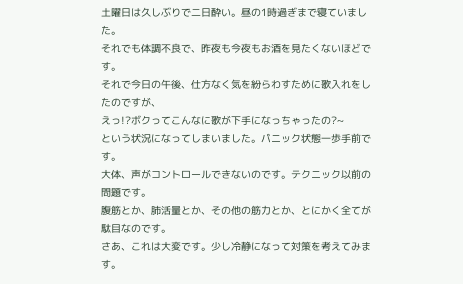土曜日は久しぶりで二日酔い。昼の1時過ぎまで寝ていました。
それでも体調不良で、昨夜も今夜もお酒を見たくないほどです。
それで今日の午後、仕方なく気を紛らわすために歌入れをしたのですが、
えっ!?ボクってこんなに歌が下手になっちゃったの?~
という状況になってしまいました。パニック状態一歩手前です。
大体、声がコントロールできないのです。テクニック以前の問題です。
腹筋とか、肺活量とか、その他の筋力とか、とにかく全てが駄目なのです。
さあ、これは大変です。少し冷静になって対策を考えてみます。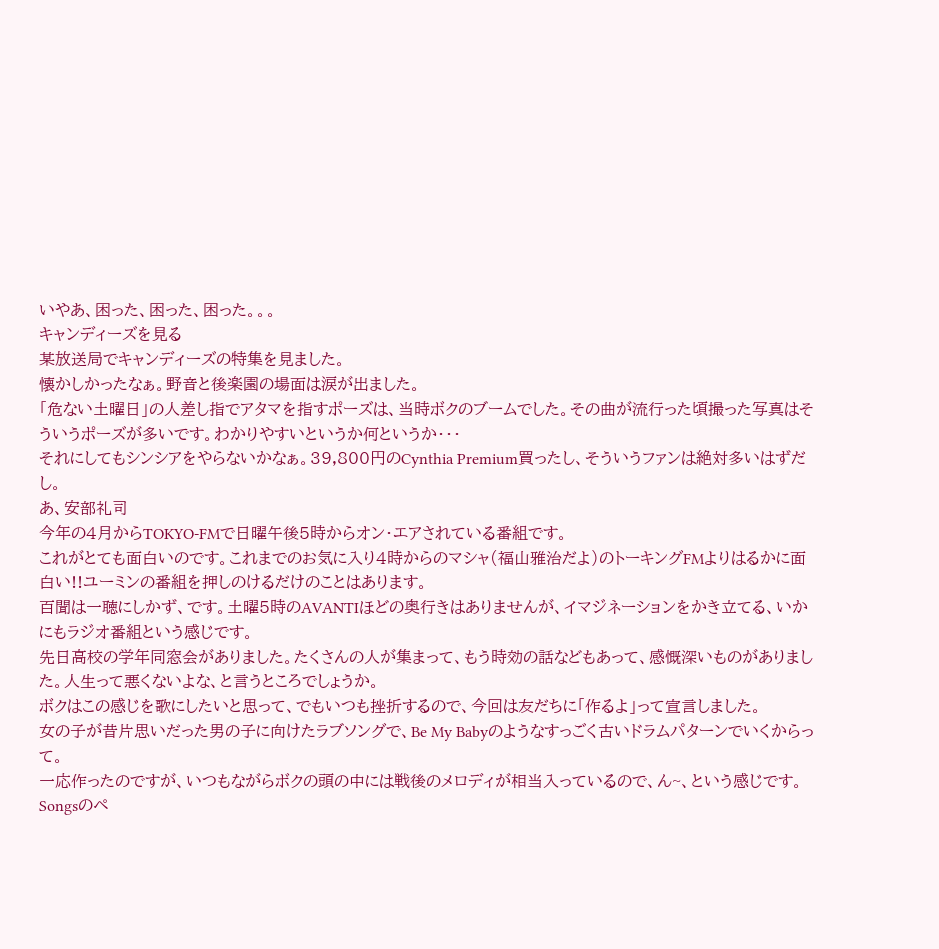いやあ、困った、困った、困った。。。
キャンディーズを見る
某放送局でキャンディーズの特集を見ました。
懐かしかったなぁ。野音と後楽園の場面は涙が出ました。
「危ない土曜日」の人差し指でアタマを指すポーズは、当時ボクのブームでした。その曲が流行った頃撮った写真はそういうポーズが多いです。わかりやすいというか何というか・・・
それにしてもシンシアをやらないかなぁ。39,800円のCynthia Premium買ったし、そういうファンは絶対多いはずだし。
あ、安部礼司
今年の4月からTOKYO-FMで日曜午後5時からオン・エアされている番組です。
これがとても面白いのです。これまでのお気に入り4時からのマシャ(福山雅治だよ)のトーキングFMよりはるかに面白い!!ユーミンの番組を押しのけるだけのことはあります。
百聞は一聴にしかず、です。土曜5時のAVANTIほどの奥行きはありませんが、イマジネーションをかき立てる、いかにもラジオ番組という感じです。
先日高校の学年同窓会がありました。たくさんの人が集まって、もう時効の話などもあって、感慨深いものがありました。人生って悪くないよな、と言うところでしょうか。
ボクはこの感じを歌にしたいと思って、でもいつも挫折するので、今回は友だちに「作るよ」って宣言しました。
女の子が昔片思いだった男の子に向けたラブソングで、Be My Babyのようなすっごく古いドラムパターンでいくからって。
一応作ったのですが、いつもながらボクの頭の中には戦後のメロディが相当入っているので、ん~、という感じです。
Songsのペ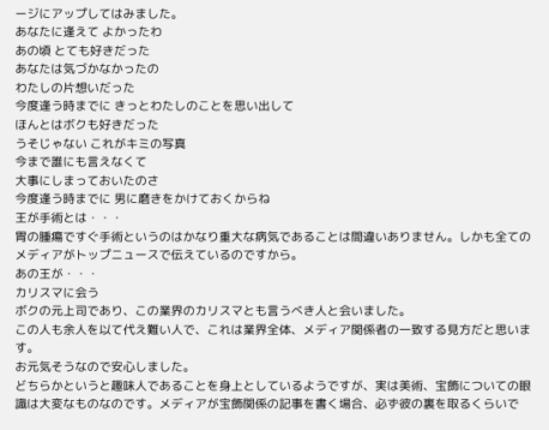ージにアップしてはみました。
あなたに逢えて よかったわ
あの頃 とても好きだった
あなたは気づかなかったの
わたしの片想いだった
今度逢う時までに きっとわたしのことを思い出して
ほんとはボクも好きだった
うそじゃない これがキミの写真
今まで誰にも言えなくて
大事にしまっておいたのさ
今度逢う時までに 男に磨きをかけておくからね
王が手術とは・・・
胃の腫瘍ですぐ手術というのはかなり重大な病気であることは間違いありません。しかも全てのメディアがトップニュースで伝えているのですから。
あの王が・・・
カリスマに会う
ボクの元上司であり、この業界のカリスマとも言うべき人と会いました。
この人も余人を以て代え難い人で、これは業界全体、メディア関係者の一致する見方だと思います。
お元気そうなので安心しました。
どちらかというと趣味人であることを身上としているようですが、実は美術、宝飾についての眼識は大変なものなのです。メディアが宝飾関係の記事を書く場合、必ず彼の裏を取るくらいで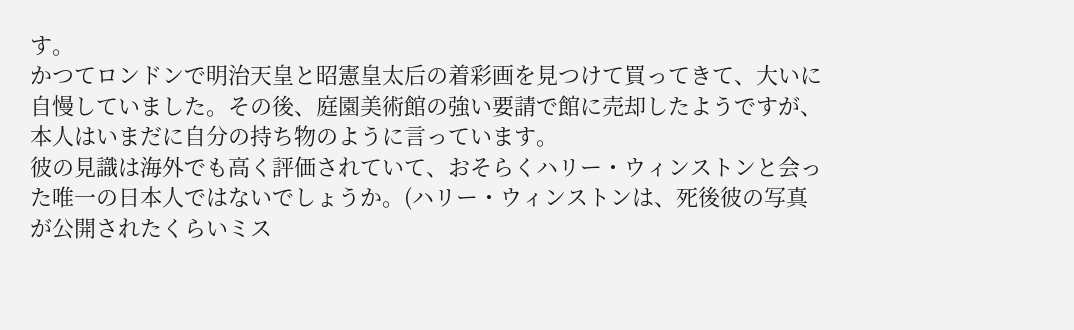す。
かつてロンドンで明治天皇と昭憲皇太后の着彩画を見つけて買ってきて、大いに自慢していました。その後、庭園美術館の強い要請で館に売却したようですが、本人はいまだに自分の持ち物のように言っています。
彼の見識は海外でも高く評価されていて、おそらくハリー・ウィンストンと会った唯一の日本人ではないでしょうか。(ハリー・ウィンストンは、死後彼の写真が公開されたくらいミス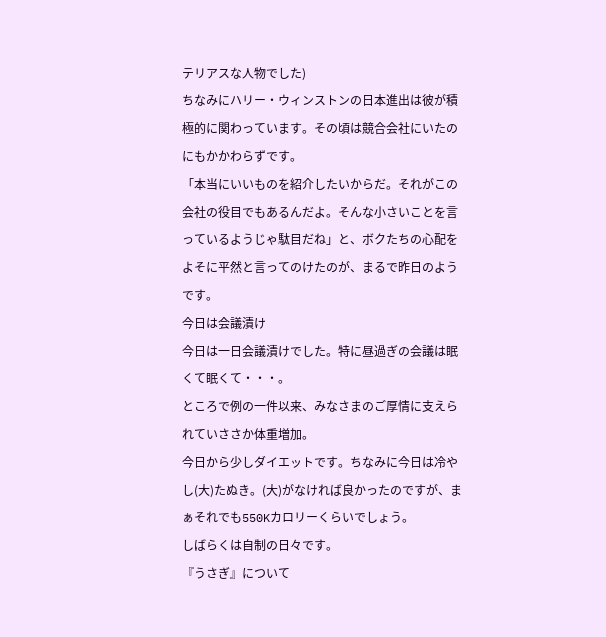テリアスな人物でした)
ちなみにハリー・ウィンストンの日本進出は彼が積極的に関わっています。その頃は競合会社にいたのにもかかわらずです。
「本当にいいものを紹介したいからだ。それがこの会社の役目でもあるんだよ。そんな小さいことを言っているようじゃ駄目だね」と、ボクたちの心配をよそに平然と言ってのけたのが、まるで昨日のようです。
今日は会議漬け
今日は一日会議漬けでした。特に昼過ぎの会議は眠くて眠くて・・・。
ところで例の一件以来、みなさまのご厚情に支えられていささか体重増加。
今日から少しダイエットです。ちなみに今日は冷やし(大)たぬき。(大)がなければ良かったのですが、まぁそれでも550Kカロリーくらいでしょう。
しばらくは自制の日々です。
『うさぎ』について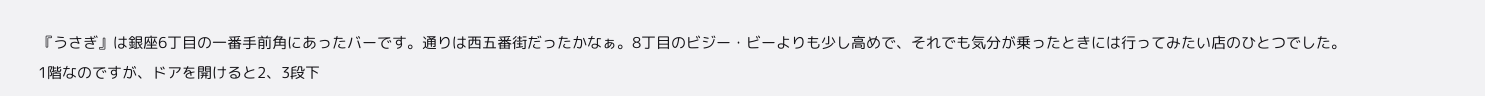『うさぎ』は銀座6丁目の一番手前角にあったバーです。通りは西五番街だったかなぁ。8丁目のビジー・ビーよりも少し高めで、それでも気分が乗ったときには行ってみたい店のひとつでした。
1階なのですが、ドアを開けると2、3段下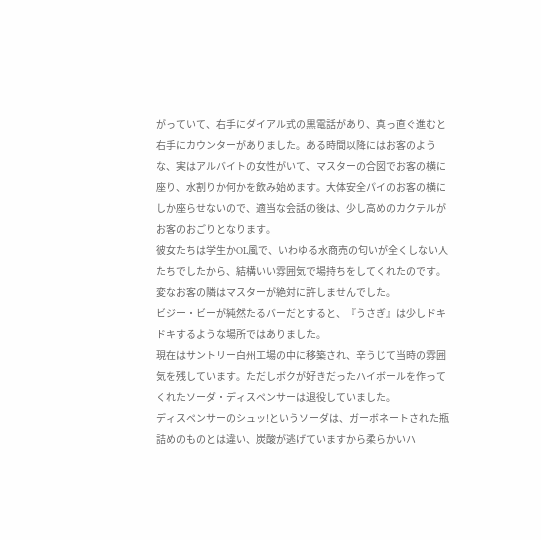がっていて、右手にダイアル式の黒電話があり、真っ直ぐ進むと右手にカウンターがありました。ある時間以降にはお客のような、実はアルバイトの女性がいて、マスターの合図でお客の横に座り、水割りか何かを飲み始めます。大体安全パイのお客の横にしか座らせないので、適当な会話の後は、少し高めのカクテルがお客のおごりとなります。
彼女たちは学生かOL風で、いわゆる水商売の匂いが全くしない人たちでしたから、結構いい雰囲気で場持ちをしてくれたのです。変なお客の隣はマスターが絶対に許しませんでした。
ビジー・ビーが純然たるバーだとすると、『うさぎ』は少しドキドキするような場所ではありました。
現在はサントリー白州工場の中に移築され、辛うじて当時の雰囲気を残しています。ただしボクが好きだったハイボールを作ってくれたソーダ・ディスペンサーは退役していました。
ディスペンサーのシュッ!というソーダは、ガーボネートされた瓶詰めのものとは違い、炭酸が逃げていますから柔らかいハ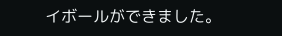イボールができました。